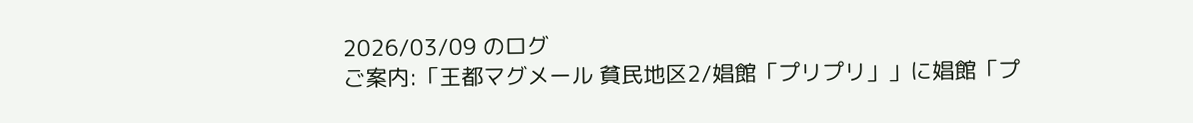2026/03/09 のログ
ご案内:「王都マグメール 貧民地区2/娼館「プリプリ」」に娼館「プ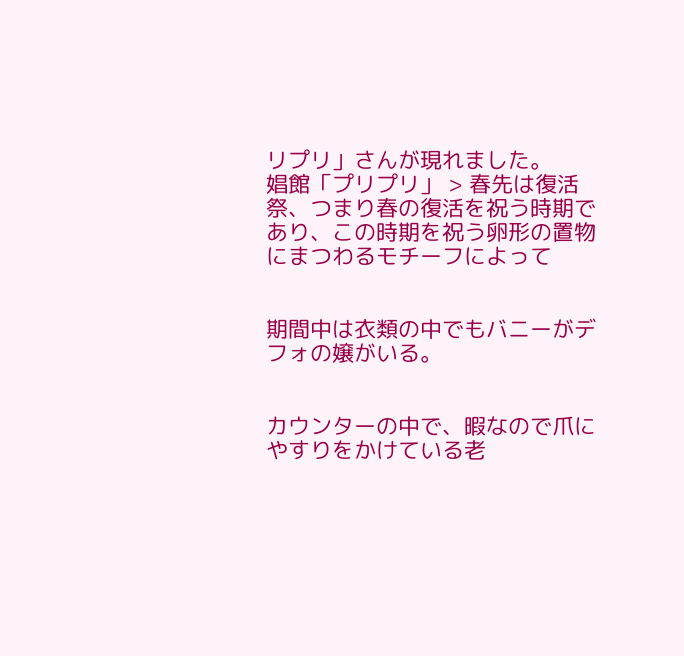リプリ」さんが現れました。
娼館「プリプリ」 > 春先は復活祭、つまり春の復活を祝う時期であり、この時期を祝う卵形の置物にまつわるモチーフによって


期間中は衣類の中でもバニーがデフォの嬢がいる。


カウンターの中で、暇なので爪にやすりをかけている老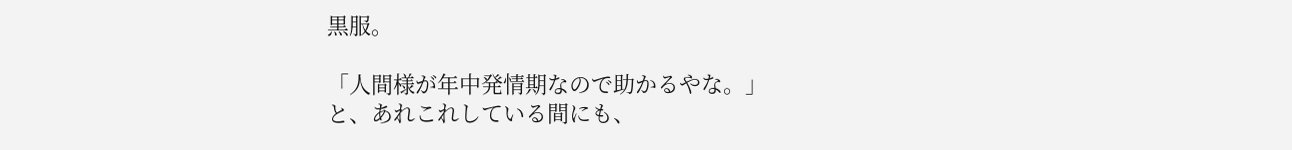黒服。

「人間様が年中発情期なので助かるやな。」
と、あれこれしている間にも、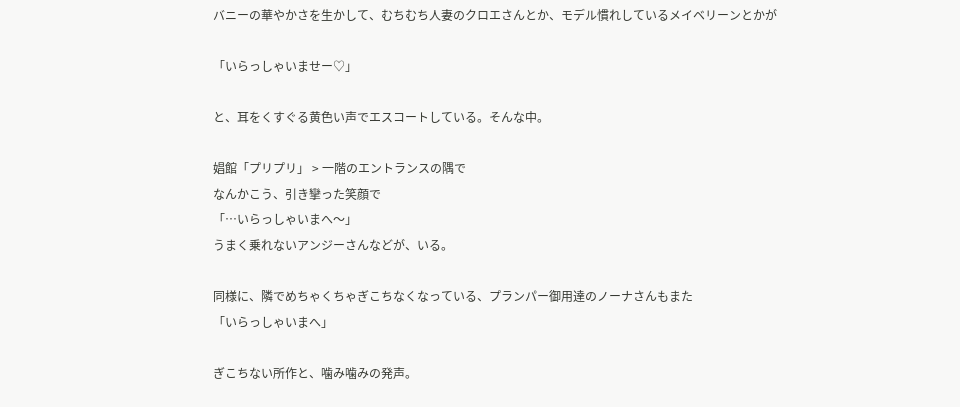バニーの華やかさを生かして、むちむち人妻のクロエさんとか、モデル慣れしているメイベリーンとかが

「いらっしゃいませー♡」

と、耳をくすぐる黄色い声でエスコートしている。そんな中。

娼館「プリプリ」 > 一階のエントランスの隅で
なんかこう、引き攣った笑顔で
「…いらっしゃいまへ〜」
うまく乗れないアンジーさんなどが、いる。

同様に、隣でめちゃくちゃぎこちなくなっている、プランパー御用達のノーナさんもまた
「いらっしゃいまへ」

ぎこちない所作と、噛み噛みの発声。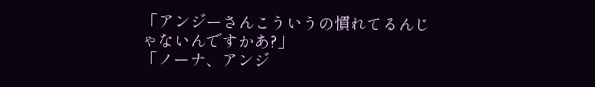「アンジーさんこういうの慣れてるんじゃないんですかあ?」
「ノーナ、アンジ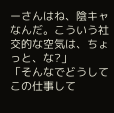ーさんはね、陰キャなんだ。こういう社交的な空気は、ちょっと、な?」
「そんなでどうしてこの仕事して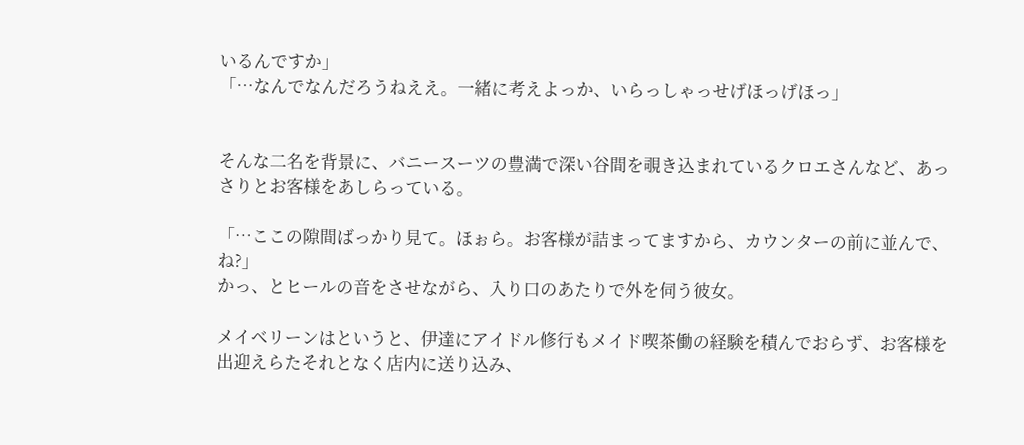いるんですか」
「…なんでなんだろうねええ。一緒に考えよっか、いらっしゃっせげほっげほっ」


そんな二名を背景に、バニースーツの豊満で深い谷間を覗き込まれているクロエさんなど、あっさりとお客様をあしらっている。

「…ここの隙間ばっかり見て。ほぉら。お客様が詰まってますから、カウンターの前に並んで、ね?」
かっ、とヒールの音をさせながら、入り口のあたりで外を伺う彼女。

メイベリーンはというと、伊達にアイドル修行もメイド喫茶働の経験を積んでおらず、お客様を出迎えらたそれとなく店内に送り込み、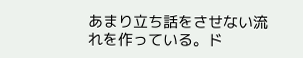あまり立ち話をさせない流れを作っている。ド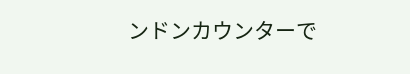ンドンカウンターで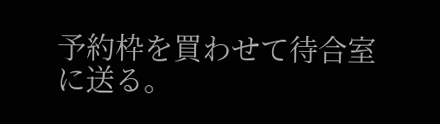予約枠を買わせて待合室に送る。